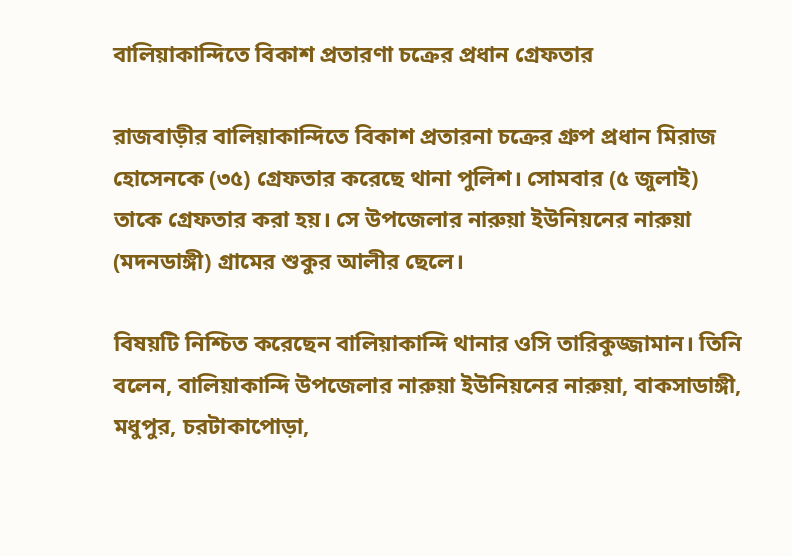বালিয়াকান্দিতে বিকাশ প্রতারণা চক্রের প্রধান গ্রেফতার

রাজবাড়ীর বালিয়াকান্দিতে বিকাশ প্রতারনা চক্রের গ্রুপ প্রধান মিরাজ হোসেনকে (৩৫) গ্রেফতার করেছে থানা পুলিশ। সোমবার (৫ জুলাই) তাকে গ্রেফতার করা হয়। সে উপজেলার নারুয়া ইউনিয়নের নারুয়া (মদনডাঙ্গী) গ্রামের শুকুর আলীর ছেলে।

বিষয়টি নিশ্চিত করেছেন বালিয়াকান্দি থানার ওসি তারিকুজ্জামান। তিনি বলেন, বালিয়াকান্দি উপজেলার নারুয়া ইউনিয়নের নারুয়া, বাকসাডাঙ্গী, মধুপুর, চরটাকাপোড়া,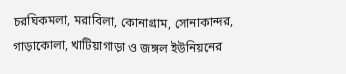চরঘিকমলা, মরাবিলা, কোনাগ্রাম, সোনাকান্দর, গাড়াকোলা, খাটিয়াগাড়া ও জঙ্গল ইউনিয়নের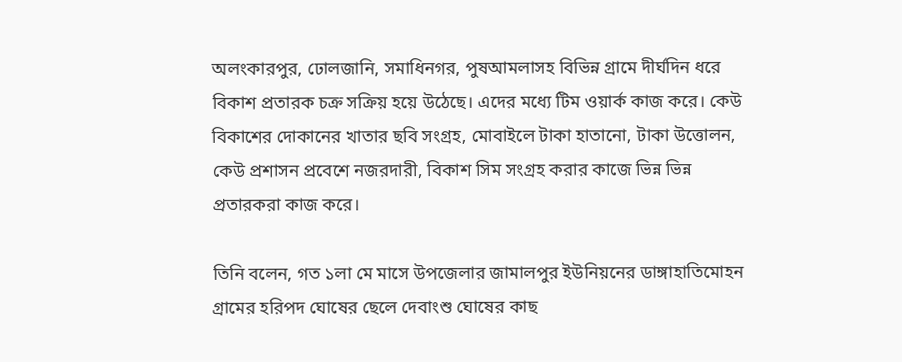অলংকারপুর, ঢোলজানি, সমাধিনগর, পুষআমলাসহ বিভিন্ন গ্রামে দীর্ঘদিন ধরে বিকাশ প্রতারক চক্র সক্রিয় হয়ে উঠেছে। এদের মধ্যে টিম ওয়ার্ক কাজ করে। কেউ বিকাশের দোকানের খাতার ছবি সংগ্রহ, মোবাইলে টাকা হাতানো, টাকা উত্তোলন, কেউ প্রশাসন প্রবেশে নজরদারী, বিকাশ সিম সংগ্রহ করার কাজে ভিন্ন ভিন্ন প্রতারকরা কাজ করে।

তিনি বলেন, গত ১লা মে মাসে উপজেলার জামালপুর ইউনিয়নের ডাঙ্গাহাতিমোহন গ্রামের হরিপদ ঘোষের ছেলে দেবাংশু ঘোষের কাছ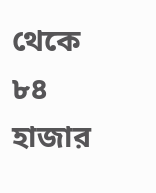থেকে ৮৪ হাজার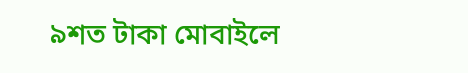৯শত টাকা মোবাইলে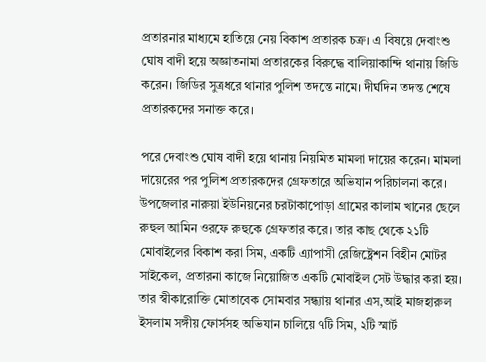প্রতারনার মাধ্যমে হাতিয়ে নেয় বিকাশ প্রতারক চক্র। এ বিষয়ে দেবাংশু ঘোষ বাদী হয়ে অজ্ঞাতনামা প্রতারকের বিরুদ্ধে বালিয়াকান্দি থানায় জিডি করেন। জিডির সুত্রধরে থানার পুলিশ তদন্তে নামে। দীর্ঘদিন তদন্ত শেষে প্রতারকদের সনাক্ত করে।

পরে দেবাংশু ঘোষ বাদী হয়ে থানায় নিয়মিত মামলা দায়ের করেন। মামলা দায়েরের পর পুলিশ প্রতারকদের গ্রেফতারে অভিযান পরিচালনা করে। উপজেলার নারুয়া ইউনিয়নের চরটাকাপোড়া গ্রামের কালাম খানের ছেলে রুহুল আমিন ওরফে রুহুকে গ্রেফতার করে। তার কাছ থেকে ২১টি মোবাইলের বিকাশ করা সিম, একটি এ্যাপাসী রেজিষ্ট্রেশন বিহীন মোটর সাইকেল, প্রতারনা কাজে নিয়োজিত একটি মোবাইল সেট উদ্ধার করা হয়। তার স্বীকারোক্তি মোতাবেক সোমবার সন্ধ্যায় থানার এস,আই মাজহারুল ইসলাম সঙ্গীয় ফোর্সসহ অভিযান চালিয়ে ৭টি সিম, ২টি স্মার্ট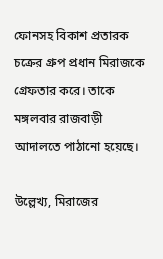ফোনসহ বিকাশ প্রতারক চক্রের গ্রুপ প্রধান মিরাজকে গ্রেফতার করে। তাকে মঙ্গলবার রাজবাড়ী আদালতে পাঠানো হয়েছে।

উল্লেখ্য, মিরাজের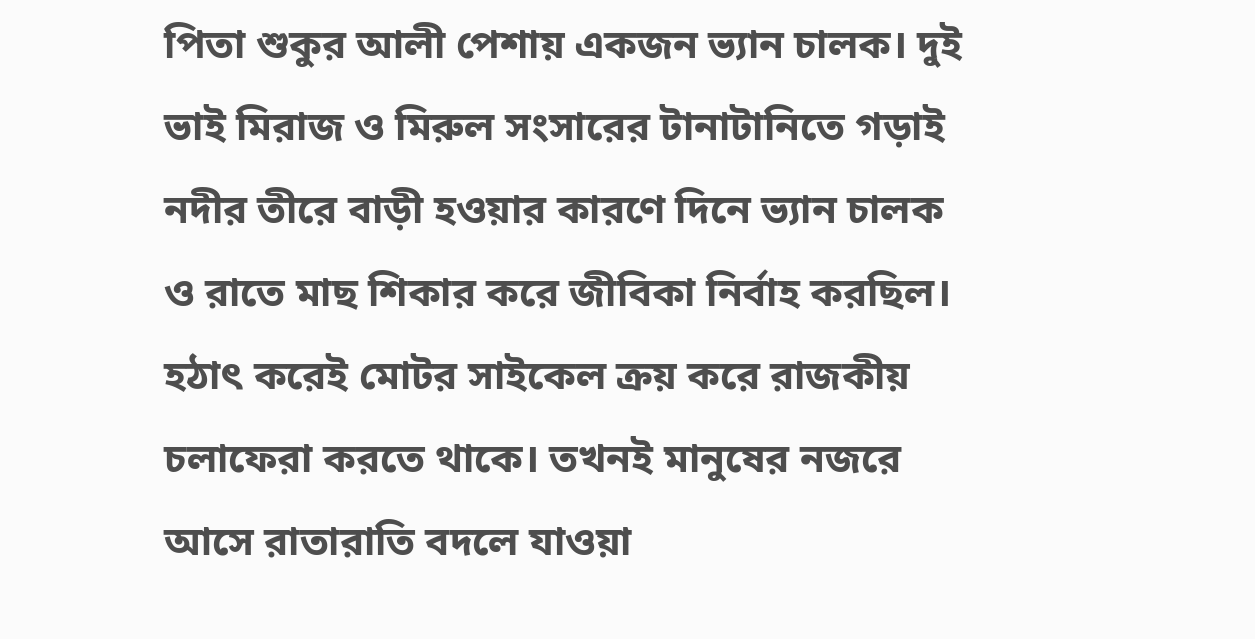পিতা শুকুর আলী পেশায় একজন ভ্যান চালক। দুই ভাই মিরাজ ও মিরুল সংসারের টানাটানিতে গড়াই নদীর তীরে বাড়ী হওয়ার কারণে দিনে ভ্যান চালক ও রাতে মাছ শিকার করে জীবিকা নির্বাহ করছিল। হঠাৎ করেই মোটর সাইকেল ক্রয় করে রাজকীয় চলাফেরা করতে থাকে। তখনই মানুষের নজরে আসে রাতারাতি বদলে যাওয়া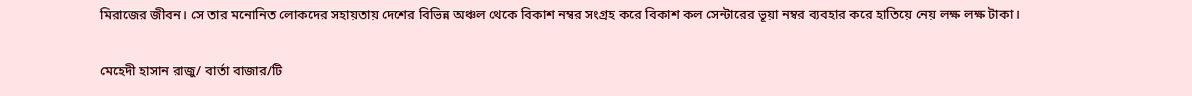মিরাজের জীবন। সে তার মনোনিত লোকদের সহায়তায় দেশের বিভিন্ন অঞ্চল থেকে বিকাশ নম্বর সংগ্রহ করে বিকাশ কল সেন্টারের ভূয়া নম্বর ব্যবহার করে হাতিয়ে নেয় লক্ষ লক্ষ টাকা।

মেহেদী হাসান রাজু/ বার্তা বাজার/টি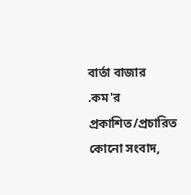বার্তা বাজার .কম'র প্রকাশিত/প্রচারিত কোনো সংবাদ,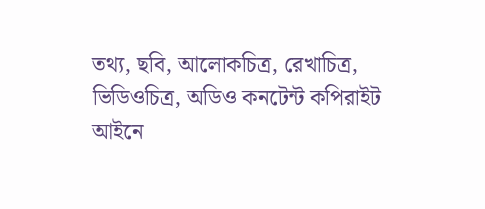তথ্য, ছবি, আলোকচিত্র, রেখাচিত্র, ভিডিওচিত্র, অডিও কনটেন্ট কপিরাইট আইনে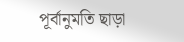পূর্বানুমতি ছাড়া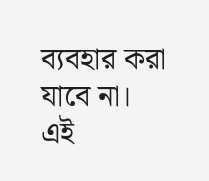ব্যবহার করা যাবে না।
এই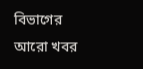বিভাগের আরো খবর